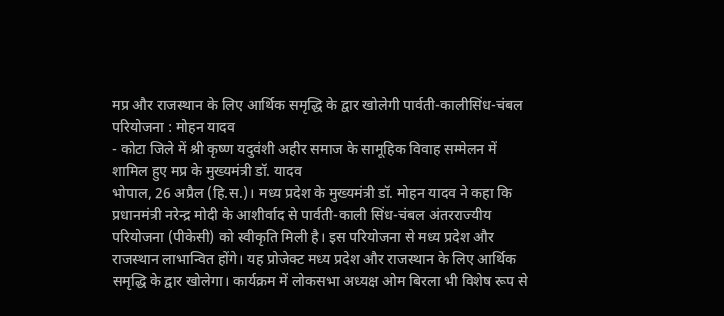मप्र और राजस्थान के लिए आर्थिक समृद्धि के द्वार खोलेगी पार्वती-कालीसिंध-चंबल परियोजना : मोहन यादव
- कोटा जिले में श्री कृष्ण यदुवंशी अहीर समाज के सामूहिक विवाह सम्मेलन में शामिल हुए मप्र के मुख्यमंत्री डॉ. यादव
भोपाल, 26 अप्रैल (हि.स.)। मध्य प्रदेश के मुख्यमंत्री डॉ. मोहन यादव ने कहा कि प्रधानमंत्री नरेन्द्र मोदी के आशीर्वाद से पार्वती-काली सिंध-चंबल अंतरराज्यीय परियोजना (पीकेसी) को स्वीकृति मिली है। इस परियोजना से मध्य प्रदेश और राजस्थान लाभान्वित होंगे। यह प्रोजेक्ट मध्य प्रदेश और राजस्थान के लिए आर्थिक समृद्धि के द्वार खोलेगा। कार्यक्रम में लोकसभा अध्यक्ष ओम बिरला भी विशेष रूप से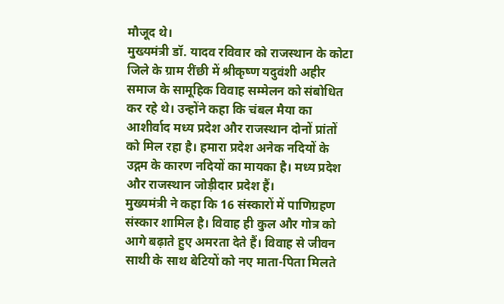मौजूद थे।
मुख्यमंत्री डॉ. यादव रविवार को राजस्थान के कोटा जिले के ग्राम रींछी में श्रीकृष्ण यदुवंशी अहीर समाज के सामूहिक विवाह सम्मेलन को संबोधित कर रहे थे। उन्होंने कहा कि चंबल मैया का आशीर्वाद मध्य प्रदेश और राजस्थान दोनों प्रांतों को मिल रहा है। हमारा प्रदेश अनेक नदियों के उद्गम के कारण नदियों का मायका है। मध्य प्रदेश और राजस्थान जोड़ीदार प्रदेश हैं।
मुख्यमंत्री ने कहा कि 16 संस्कारों में पाणिग्रहण संस्कार शामिल है। विवाह ही कुल और गोत्र को आगे बढ़ाते हुए अमरता देते हैं। विवाह से जीवन साथी के साथ बेटियों को नए माता-पिता मिलते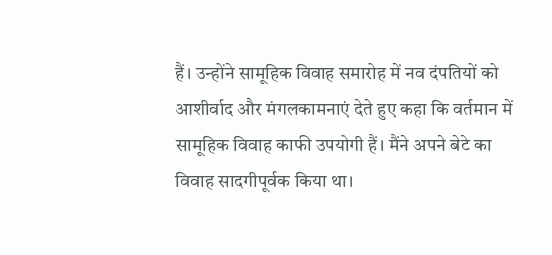हैं। उन्होंने सामूहिक विवाह समारोह में नव दंपतियों को आशीर्वाद और मंगलकामनाएं देते हुए कहा कि वर्तमान में सामूहिक विवाह काफी उपयोगी हैं। मैंने अपने बेटे का विवाह सादगीपूर्वक किया था।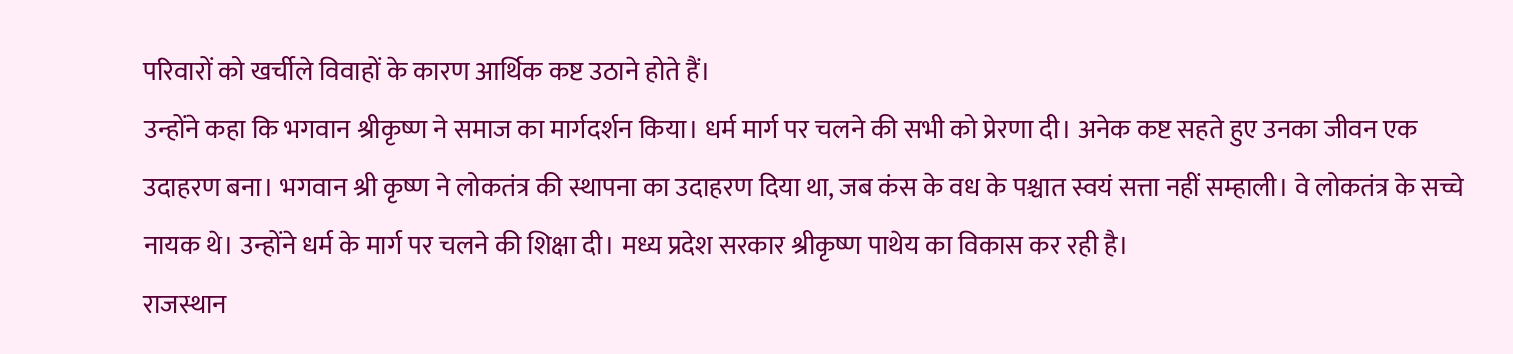परिवारों को खर्चीले विवाहों के कारण आर्थिक कष्ट उठाने होते हैं।
उन्होंने कहा कि भगवान श्रीकृष्ण ने समाज का मार्गदर्शन किया। धर्म मार्ग पर चलने की सभी को प्रेरणा दी। अनेक कष्ट सहते हुए उनका जीवन एक उदाहरण बना। भगवान श्री कृष्ण ने लोकतंत्र की स्थापना का उदाहरण दिया था, जब कंस के वध के पश्चात स्वयं सत्ता नहीं सम्हाली। वे लोकतंत्र के सच्चे नायक थे। उन्होंने धर्म के मार्ग पर चलने की शिक्षा दी। मध्य प्रदेश सरकार श्रीकृष्ण पाथेय का विकास कर रही है।
राजस्थान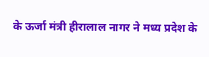के ऊर्जा मंत्री हीरालाल नागर ने मध्य प्रदेश के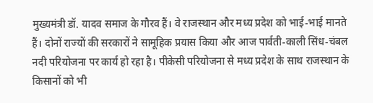मुख्यमंत्री डॉ. यादव समाज के गौरव हैं। वे राजस्थान और मध्य प्रदेश को भाई-भाई मानते हैं। दोनों राज्यों की सरकारों ने सामूहिक प्रयास किया और आज पार्वती-काली सिंध-चंबल नदी परियोजना पर कार्य हो रहा है। पीकेसी परियोजना से मध्य प्रदेश के साथ राजस्थान के किसानों को भी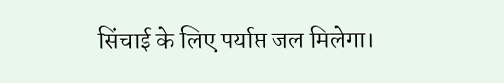सिंचाई के लिए पर्याप्त जल मिलेगा।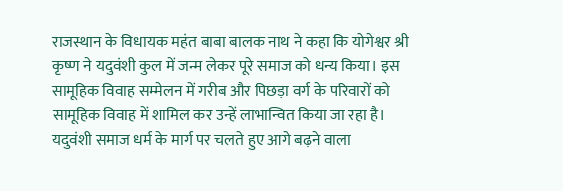राजस्थान के विधायक महंत बाबा बालक नाथ ने कहा कि योगेश्वर श्री कृष्ण ने यदुवंशी कुल में जन्म लेकर पूरे समाज को धन्य किया। इस सामूहिक विवाह सम्मेलन में गरीब और पिछड़ा वर्ग के परिवारों को सामूहिक विवाह में शामिल कर उन्हें लाभान्वित किया जा रहा है। यदुवंशी समाज धर्म के मार्ग पर चलते हुए आगे बढ़ने वाला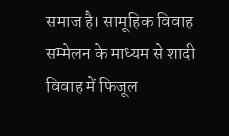समाज है। सामूहिक विवाह सम्मेलन के माध्यम से शादी विवाह में फिजूल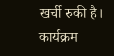खर्ची रुकी है।
कार्यक्रम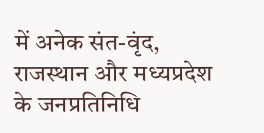में अनेक संत-वृंद, राजस्थान और मध्यप्रदेश के जनप्रतिनिधि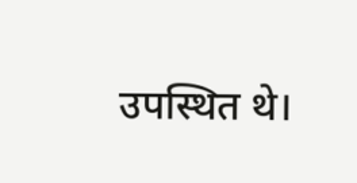उपस्थित थे।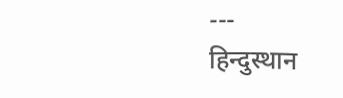---
हिन्दुस्थान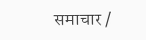समाचार /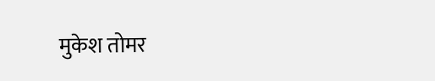मुकेश तोमर